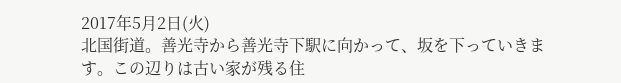2017年5月2日(火)
北国街道。善光寺から善光寺下駅に向かって、坂を下っていきます。この辺りは古い家が残る住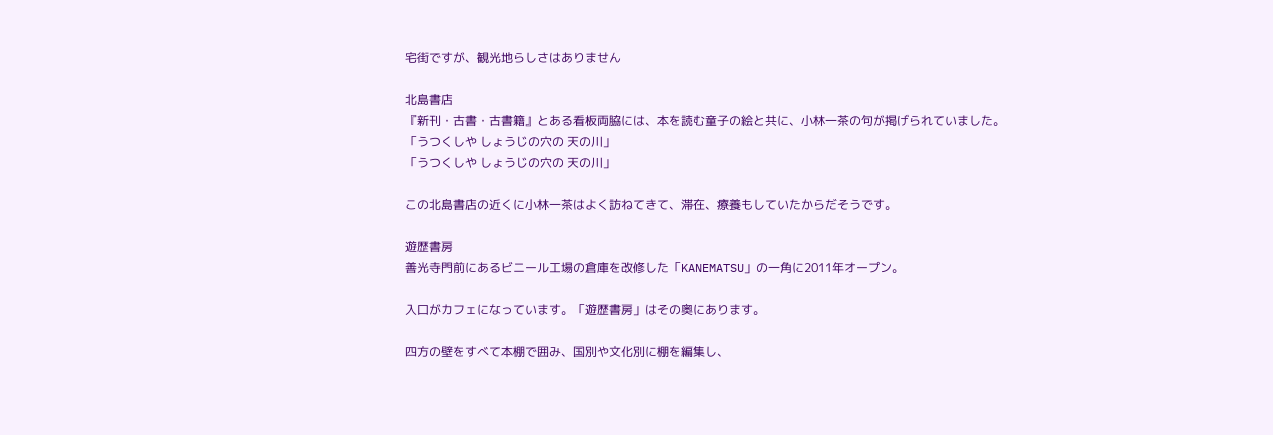宅街ですが、観光地らしさはありません

北島書店
『新刊・古書・古書籍』とある看板両脇には、本を読む童子の絵と共に、小林一茶の句が掲げられていました。
「うつくしや しょうじの穴の 天の川」
「うつくしや しょうじの穴の 天の川」

この北島書店の近くに小林一茶はよく訪ねてきて、滞在、療養もしていたからだそうです。

遊歴書房
善光寺門前にあるビニール工場の倉庫を改修した「KANEMATSU」の一角に2011年オープン。

入口がカフェになっています。「遊歴書房」はその奥にあります。

四方の壁をすべて本棚で囲み、国別や文化別に棚を編集し、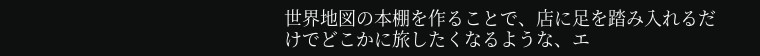世界地図の本棚を作ることで、店に足を踏み入れるだけでどこかに旅したくなるような、エ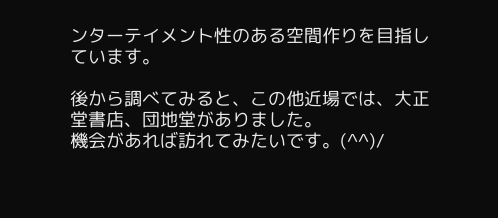ンターテイメント性のある空間作りを目指しています。

後から調べてみると、この他近場では、大正堂書店、団地堂がありました。
機会があれば訪れてみたいです。(^^)/